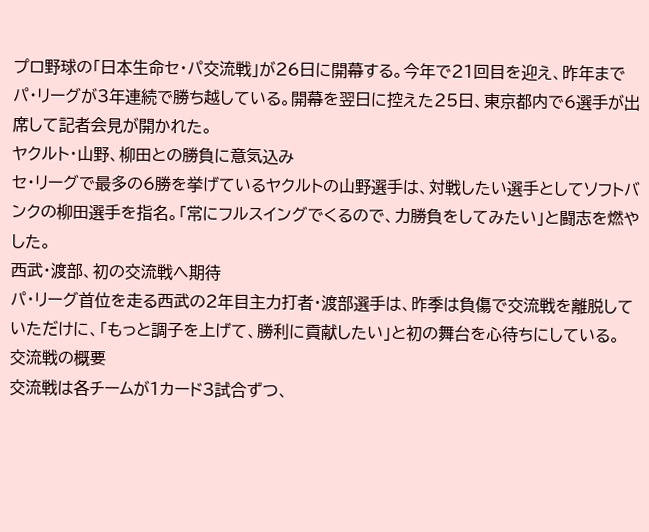プロ野球の「日本生命セ・パ交流戦」が26日に開幕する。今年で21回目を迎え、昨年までパ・リーグが3年連続で勝ち越している。開幕を翌日に控えた25日、東京都内で6選手が出席して記者会見が開かれた。
ヤクルト・山野、柳田との勝負に意気込み
セ・リーグで最多の6勝を挙げているヤクルトの山野選手は、対戦したい選手としてソフトバンクの柳田選手を指名。「常にフルスイングでくるので、力勝負をしてみたい」と闘志を燃やした。
西武・渡部、初の交流戦へ期待
パ・リーグ首位を走る西武の2年目主力打者・渡部選手は、昨季は負傷で交流戦を離脱していただけに、「もっと調子を上げて、勝利に貢献したい」と初の舞台を心待ちにしている。
交流戦の概要
交流戦は各チームが1カード3試合ずつ、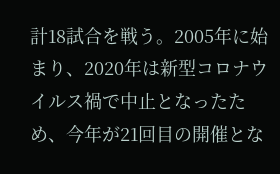計18試合を戦う。2005年に始まり、2020年は新型コロナウイルス禍で中止となったため、今年が21回目の開催とな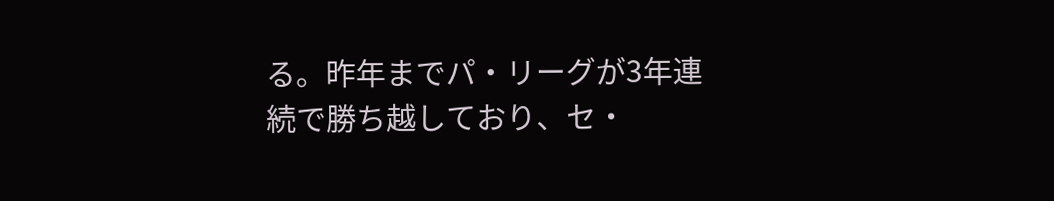る。昨年までパ・リーグが3年連続で勝ち越しており、セ・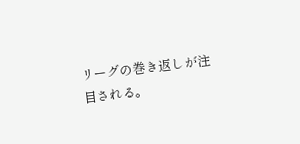リーグの巻き返しが注目される。